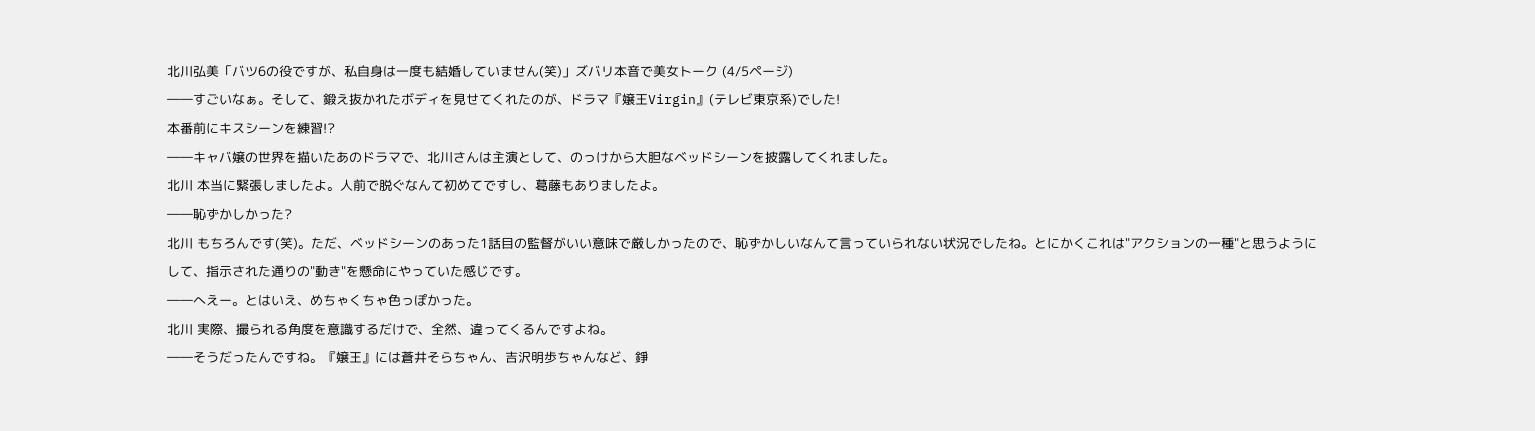北川弘美「バツ6の役ですが、私自身は一度も結婚していません(笑)」ズバリ本音で美女トーク (4/5ページ)
――すごいなぁ。そして、鍛え抜かれたボディを見せてくれたのが、ドラマ『嬢王Virgin』(テレビ東京系)でした!
本番前にキスシーンを練習!?
――キャバ嬢の世界を描いたあのドラマで、北川さんは主演として、のっけから大胆なベッドシーンを披露してくれました。
北川 本当に緊張しましたよ。人前で脱ぐなんて初めてですし、葛藤もありましたよ。
――恥ずかしかった?
北川 もちろんです(笑)。ただ、ベッドシーンのあった1話目の監督がいい意味で厳しかったので、恥ずかしいなんて言っていられない状況でしたね。とにかくこれは"アクションの一種"と思うようにして、指示された通りの"動き"を懸命にやっていた感じです。
――へえー。とはいえ、めちゃくちゃ色っぽかった。
北川 実際、撮られる角度を意識するだけで、全然、違ってくるんですよね。
――そうだったんですね。『嬢王』には蒼井そらちゃん、吉沢明歩ちゃんなど、錚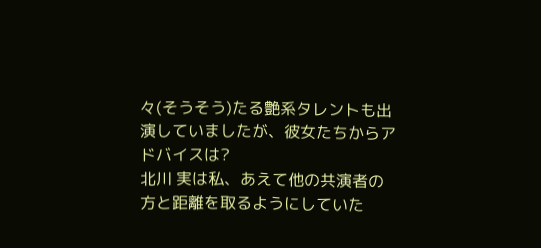々(そうそう)たる艶系タレントも出演していましたが、彼女たちからアドバイスは?
北川 実は私、あえて他の共演者の方と距離を取るようにしていた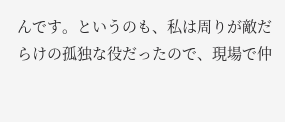んです。というのも、私は周りが敵だらけの孤独な役だったので、現場で仲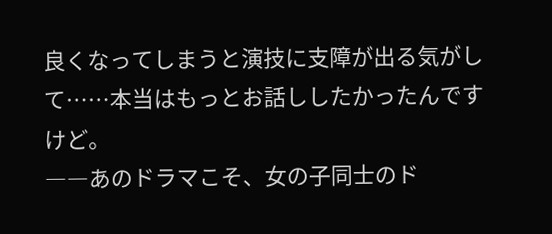良くなってしまうと演技に支障が出る気がして……本当はもっとお話ししたかったんですけど。
――あのドラマこそ、女の子同士のド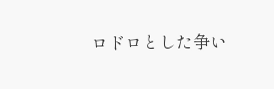ロドロとした争い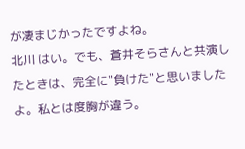が凄まじかったですよね。
北川 はい。でも、蒼井そらさんと共演したときは、完全に"負けた"と思いましたよ。私とは度胸が違う。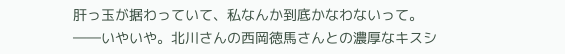肝っ玉が据わっていて、私なんか到底かなわないって。
――いやいや。北川さんの西岡徳馬さんとの濃厚なキスシ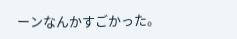ーンなんかすごかった。